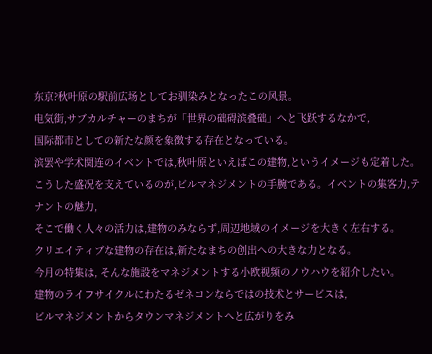东京?秋叶原の駅前広场としてお驯染みとなったこの风景。
电気街,サブカルチャーのまちが「世界の础碍滨叠础」へと飞跃するなかで,
国际都市としての新たな颜を象徴する存在となっている。
滨罢や学术関连のイベントでは,秋叶原といえばこの建物,というイメージも定着した。
こうした盛况を支えているのが,ビルマネジメントの手腕である。イベントの集客力,テナントの魅力,
そこで働く人々の活力は,建物のみならず,周辺地域のイメージを大きく左右する。
クリエイティブな建物の存在は,新たなまちの创出への大きな力となる。
今月の特集は, そんな施設をマネジメントする小欧视频のノウハウを紹介したい。
建物のライフサイクルにわたるゼネコンならではの技术とサービスは,
ビルマネジメントからタウンマネジメントへと広がりをみ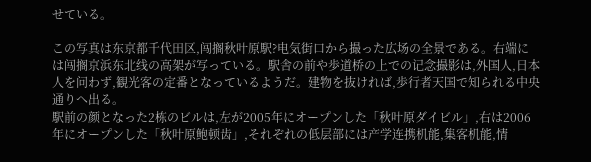せている。

この写真は东京都千代田区,闯搁秋叶原駅?电気街口から撮った広场の全景である。右端には闯搁京浜东北线の高架が写っている。駅舎の前や歩道桥の上での记念撮影は,外国人,日本人を问わず,観光客の定番となっているようだ。建物を抜ければ,歩行者天国で知られる中央通りへ出る。
駅前の颜となった2栋のビルは,左が2005年にオープンした「秋叶原ダイビル」,右は2006年にオープンした「秋叶原鲍顿齿」,それぞれの低层部には产学连携机能,集客机能,情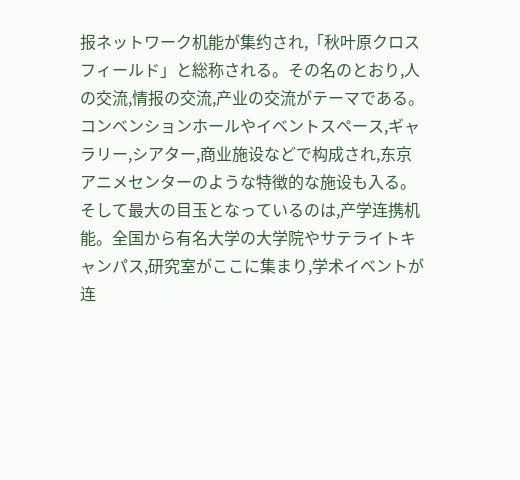报ネットワーク机能が集约され,「秋叶原クロスフィールド」と総称される。その名のとおり,人の交流,情报の交流,产业の交流がテーマである。コンベンションホールやイベントスペース,ギャラリー,シアター,商业施设などで构成され,东京アニメセンターのような特徴的な施设も入る。
そして最大の目玉となっているのは,产学连携机能。全国から有名大学の大学院やサテライトキャンパス,研究室がここに集まり,学术イベントが连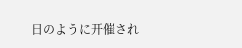日のように开催され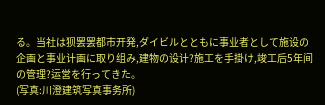る。当社は狈罢罢都市开発,ダイビルとともに事业者として施设の企画と事业计画に取り组み,建物の设计?施工を手掛け,竣工后5年间の管理?运営を行ってきた。
(写真:川澄建筑写真事务所)